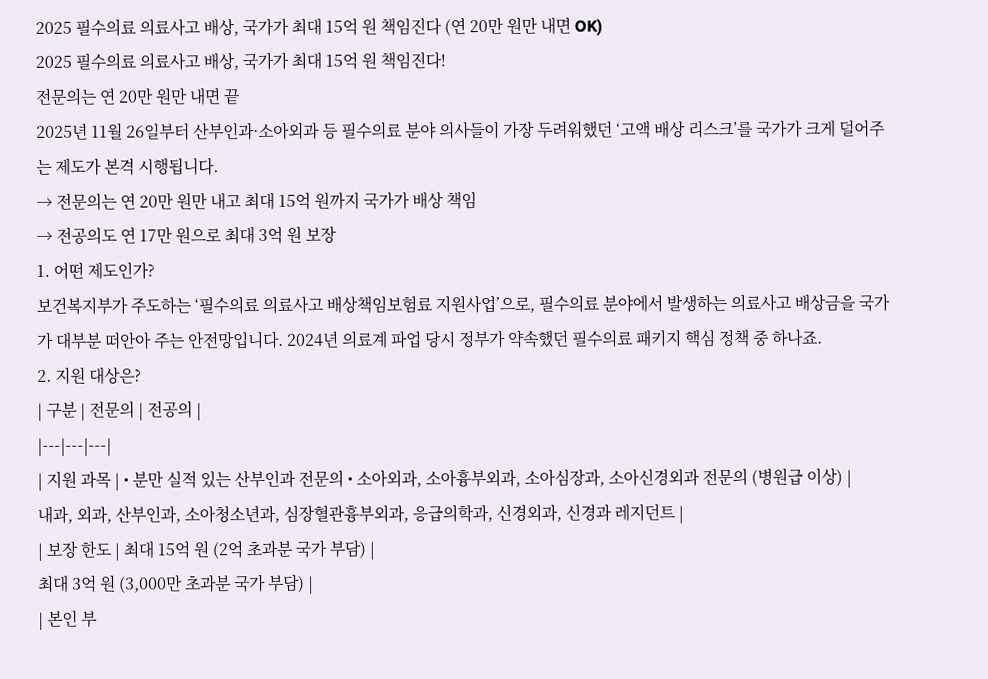2025 필수의료 의료사고 배상, 국가가 최대 15억 원 책임진다 (연 20만 원만 내면 OK)
2025 필수의료 의료사고 배상, 국가가 최대 15억 원 책임진다!
전문의는 연 20만 원만 내면 끝
2025년 11월 26일부터 산부인과·소아외과 등 필수의료 분야 의사들이 가장 두려워했던 ‘고액 배상 리스크’를 국가가 크게 덜어주는 제도가 본격 시행됩니다.
→ 전문의는 연 20만 원만 내고 최대 15억 원까지 국가가 배상 책임
→ 전공의도 연 17만 원으로 최대 3억 원 보장
1. 어떤 제도인가?
보건복지부가 주도하는 ‘필수의료 의료사고 배상책임보험료 지원사업’으로, 필수의료 분야에서 발생하는 의료사고 배상금을 국가가 대부분 떠안아 주는 안전망입니다. 2024년 의료계 파업 당시 정부가 약속했던 필수의료 패키지 핵심 정책 중 하나죠.
2. 지원 대상은?
| 구분 | 전문의 | 전공의 |
|---|---|---|
| 지원 과목 | • 분만 실적 있는 산부인과 전문의 • 소아외과, 소아흉부외과, 소아심장과, 소아신경외과 전문의 (병원급 이상) |
내과, 외과, 산부인과, 소아청소년과, 심장혈관흉부외과, 응급의학과, 신경외과, 신경과 레지던트 |
| 보장 한도 | 최대 15억 원 (2억 초과분 국가 부담) |
최대 3억 원 (3,000만 초과분 국가 부담) |
| 본인 부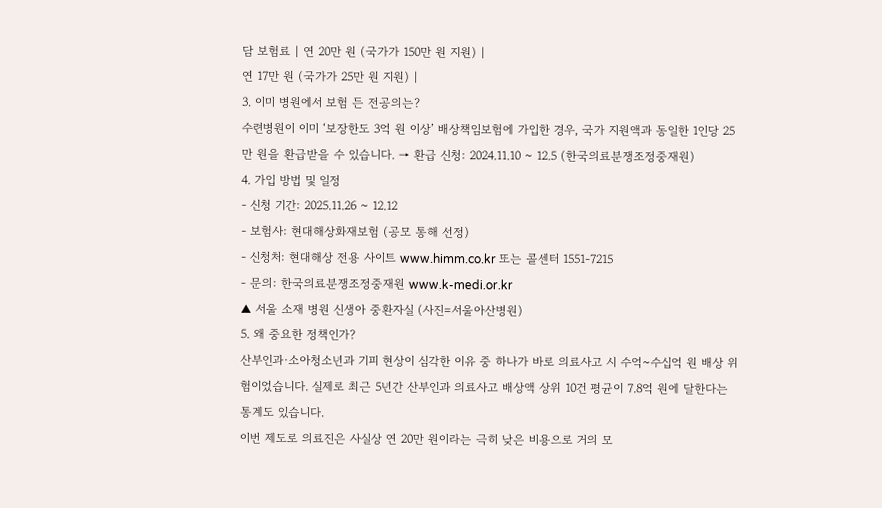담 보험료 | 연 20만 원 (국가가 150만 원 지원) |
연 17만 원 (국가가 25만 원 지원) |
3. 이미 병원에서 보험 든 전공의는?
수련병원이 이미 ‘보장한도 3억 원 이상’ 배상책임보험에 가입한 경우, 국가 지원액과 동일한 1인당 25만 원을 환급받을 수 있습니다. → 환급 신청: 2024.11.10 ~ 12.5 (한국의료분쟁조정중재원)
4. 가입 방법 및 일정
- 신청 기간: 2025.11.26 ~ 12.12
- 보험사: 현대해상화재보험 (공모 통해 선정)
- 신청처: 현대해상 전용 사이트 www.himm.co.kr 또는 콜센터 1551-7215
- 문의: 한국의료분쟁조정중재원 www.k-medi.or.kr
▲ 서울 소재 병원 신생아 중환자실 (사진=서울아산병원)
5. 왜 중요한 정책인가?
산부인과·소아청소년과 기피 현상이 심각한 이유 중 하나가 바로 의료사고 시 수억~수십억 원 배상 위험이었습니다. 실제로 최근 5년간 산부인과 의료사고 배상액 상위 10건 평균이 7.8억 원에 달한다는 통계도 있습니다.
이번 제도로 의료진은 사실상 연 20만 원이라는 극히 낮은 비용으로 거의 모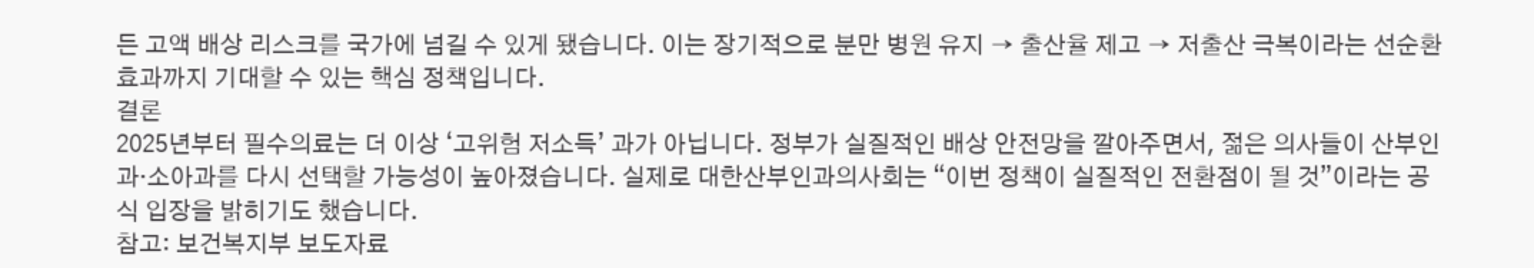든 고액 배상 리스크를 국가에 넘길 수 있게 됐습니다. 이는 장기적으로 분만 병원 유지 → 출산율 제고 → 저출산 극복이라는 선순환 효과까지 기대할 수 있는 핵심 정책입니다.
결론
2025년부터 필수의료는 더 이상 ‘고위험 저소득’ 과가 아닙니다. 정부가 실질적인 배상 안전망을 깔아주면서, 젊은 의사들이 산부인과·소아과를 다시 선택할 가능성이 높아졌습니다. 실제로 대한산부인과의사회는 “이번 정책이 실질적인 전환점이 될 것”이라는 공식 입장을 밝히기도 했습니다.
참고: 보건복지부 보도자료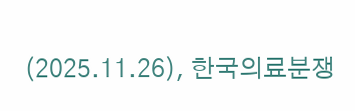(2025.11.26), 한국의료분쟁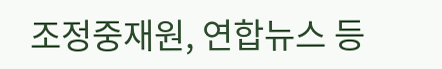조정중재원, 연합뉴스 등